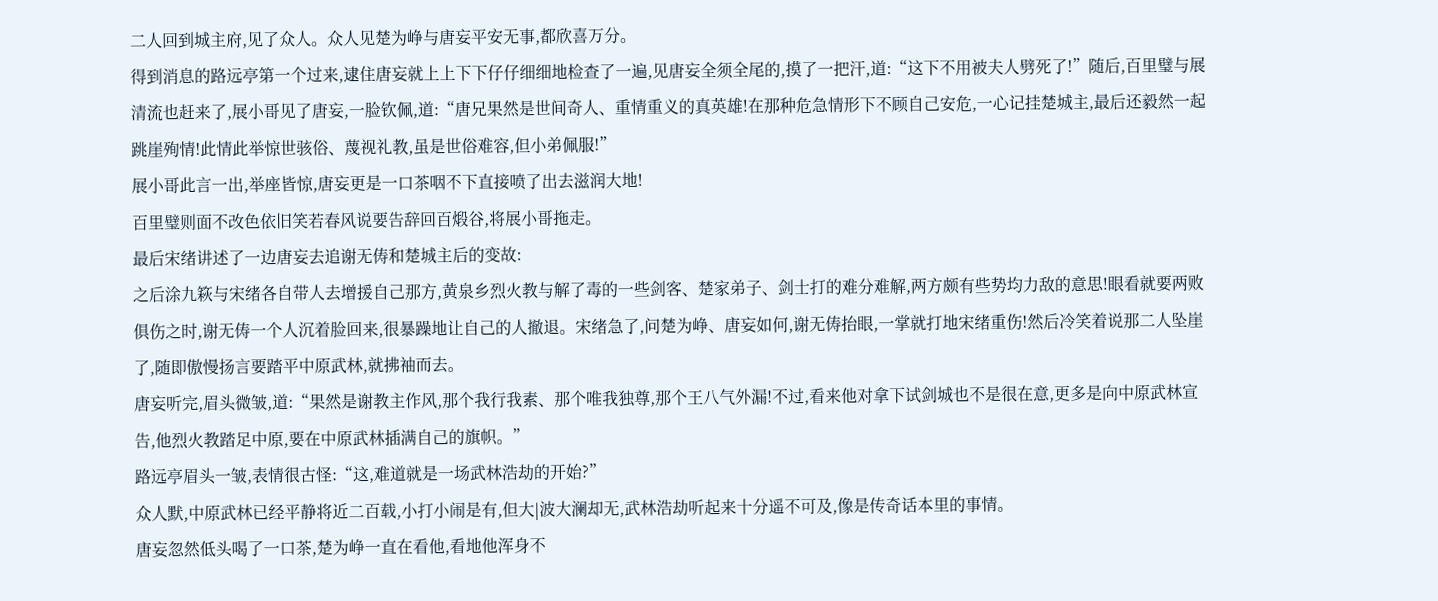二人回到城主府,见了众人。众人见楚为峥与唐妄平安无事,都欣喜万分。
得到消息的路远亭第一个过来,逮住唐妄就上上下下仔仔细细地检查了一遍,见唐妄全须全尾的,摸了一把汗,道:“这下不用被夫人劈死了!”随后,百里璧与展清流也赶来了,展小哥见了唐妄,一脸钦佩,道:“唐兄果然是世间奇人、重情重义的真英雄!在那种危急情形下不顾自己安危,一心记挂楚城主,最后还毅然一起跳崖殉情!此情此举惊世骇俗、蔑视礼教,虽是世俗难容,但小弟佩服!”
展小哥此言一出,举座皆惊,唐妄更是一口茶咽不下直接喷了出去滋润大地!
百里璧则面不改色依旧笑若春风说要告辞回百煅谷,将展小哥拖走。
最后宋绪讲述了一边唐妄去追谢无俦和楚城主后的变故:
之后涂九篍与宋绪各自带人去增援自己那方,黄泉乡烈火教与解了毒的一些剑客、楚家弟子、剑士打的难分难解,两方颇有些势均力敌的意思!眼看就要两败俱伤之时,谢无俦一个人沉着脸回来,很暴躁地让自己的人撤退。宋绪急了,问楚为峥、唐妄如何,谢无俦抬眼,一掌就打地宋绪重伤!然后冷笑着说那二人坠崖了,随即傲慢扬言要踏平中原武林,就拂袖而去。
唐妄听完,眉头微皱,道:“果然是谢教主作风,那个我行我素、那个唯我独尊,那个王八气外漏!不过,看来他对拿下试剑城也不是很在意,更多是向中原武林宣告,他烈火教踏足中原,要在中原武林插满自己的旗帜。”
路远亭眉头一皱,表情很古怪:“这,难道就是一场武林浩劫的开始?”
众人默,中原武林已经平静将近二百载,小打小闹是有,但大|波大澜却无,武林浩劫听起来十分遥不可及,像是传奇话本里的事情。
唐妄忽然低头喝了一口茶,楚为峥一直在看他,看地他浑身不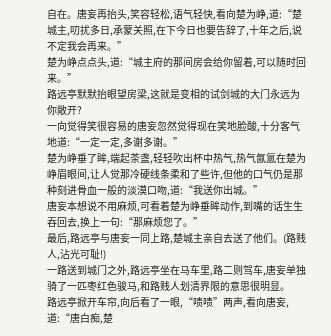自在。唐妄再抬头,笑容轻松,语气轻快,看向楚为峥,道:“楚城主,叨扰多日,承蒙关照,在下今日也要告辞了,十年之后,说不定我会再来。”
楚为峥点点头,道:“城主府的那间房会给你留着,可以随时回来。”
路远亭默默抬眼望房梁,这就是变相的试剑城的大门永远为你敞开?
一向觉得笑很容易的唐妄忽然觉得现在笑地脸酸,十分客气地道:“一定一定,多谢多谢。”
楚为峥垂了眸,端起茶盏,轻轻吹出杯中热气,热气氤氲在楚为峥眉眼间,让人觉那冷硬线条柔和了些许,但他的口气仍是那种刻进骨血一般的淡漠口吻,道:“我送你出城。”
唐妄本想说不用麻烦,可看着楚为峥垂眸动作,到嘴的话生生吞回去,换上一句:“那麻烦您了。”
最后,路远亭与唐妄一同上路,楚城主亲自去送了他们。(路贱人,沾光可耻!)
一路送到城门之外,路远亭坐在马车里,路二则驾车,唐妄单独骑了一匹枣红色骏马,和路贱人划清界限的意思很明显。
路远亭掀开车帘,向后看了一眼,“啧啧”两声,看向唐妄,道:“唐白痴,楚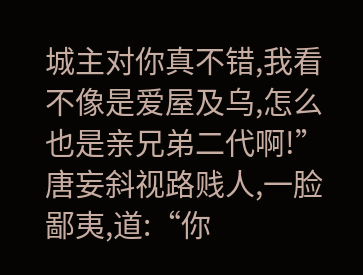城主对你真不错,我看不像是爱屋及乌,怎么也是亲兄弟二代啊!”
唐妄斜视路贱人,一脸鄙夷,道:“你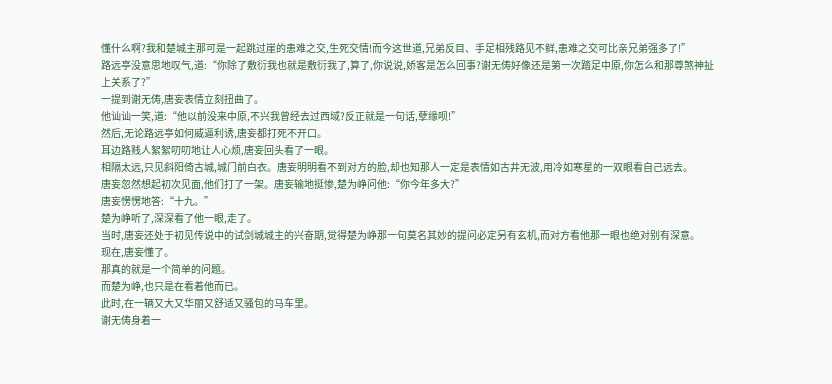懂什么啊?我和楚城主那可是一起跳过崖的患难之交,生死交情!而今这世道,兄弟反目、手足相残路见不鲜,患难之交可比亲兄弟强多了!”
路远亭没意思地叹气,道:“你除了敷衍我也就是敷衍我了,算了,你说说,娇客是怎么回事?谢无俦好像还是第一次踏足中原,你怎么和那尊煞神扯上关系了?”
一提到谢无俦,唐妄表情立刻扭曲了。
他讪讪一笑,道:“他以前没来中原,不兴我曾经去过西域?反正就是一句话,孽缘呗!”
然后,无论路远亭如何威逼利诱,唐妄都打死不开口。
耳边路贱人絮絮叨叨地让人心烦,唐妄回头看了一眼。
相隔太远,只见斜阳倚古城,城门前白衣。唐妄明明看不到对方的脸,却也知那人一定是表情如古井无波,用冷如寒星的一双眼看自己远去。
唐妄忽然想起初次见面,他们打了一架。唐妄输地挺惨,楚为峥问他:“你今年多大?”
唐妄愣愣地答:“十九。”
楚为峥听了,深深看了他一眼,走了。
当时,唐妄还处于初见传说中的试剑城城主的兴奋期,觉得楚为峥那一句莫名其妙的提问必定另有玄机,而对方看他那一眼也绝对别有深意。
现在,唐妄懂了。
那真的就是一个简单的问题。
而楚为峥,也只是在看着他而已。
此时,在一辆又大又华丽又舒适又骚包的马车里。
谢无俦身着一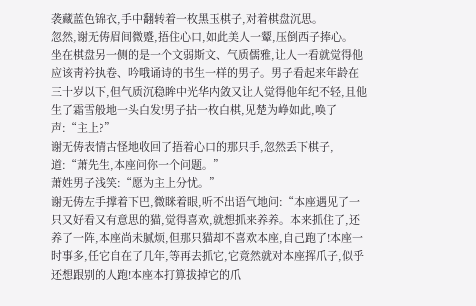袭藏蓝色锦衣,手中翻转着一枚黑玉棋子,对着棋盘沉思。
忽然,谢无俦眉间微蹙,捂住心口,如此美人一颦,压倒西子捧心。
坐在棋盘另一侧的是一个文弱斯文、气质儒雅,让人一看就觉得他应该靑衿执卷、吟哦诵诗的书生一样的男子。男子看起来年龄在三十岁以下,但气质沉稳眸中光华内敛又让人觉得他年纪不轻,且他生了霜雪般地一头白发!男子拈一枚白棋,见楚为峥如此,唤了声:“主上?”
谢无俦表情古怪地收回了捂着心口的那只手,忽然丢下棋子,道:“萧先生,本座问你一个问题。”
萧姓男子浅笑:“愿为主上分忧。”
谢无俦左手撑着下巴,微眯着眼,听不出语气地问:“本座遇见了一只又好看又有意思的猫,觉得喜欢,就想抓来养养。本来抓住了,还养了一阵,本座尚未腻烦,但那只猫却不喜欢本座,自己跑了!本座一时事多,任它自在了几年,等再去抓它,它竟然就对本座挥爪子,似乎还想跟别的人跑!本座本打算拔掉它的爪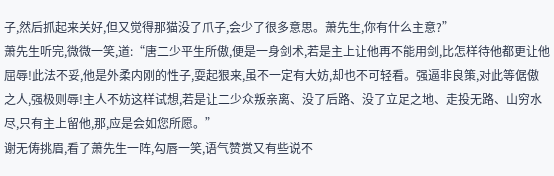子,然后抓起来关好,但又觉得那猫没了爪子,会少了很多意思。萧先生,你有什么主意?”
萧先生听完,微微一笑,道:“唐二少平生所傲,便是一身剑术,若是主上让他再不能用剑,比怎样待他都更让他屈辱!此法不妥,他是外柔内刚的性子,耍起狠来,虽不一定有大妨,却也不可轻看。强逼非良策,对此等倨傲之人,强极则辱!主人不妨这样试想,若是让二少众叛亲离、没了后路、没了立足之地、走投无路、山穷水尽,只有主上留他,那,应是会如您所愿。”
谢无俦挑眉,看了萧先生一阵,勾唇一笑,语气赞赏又有些说不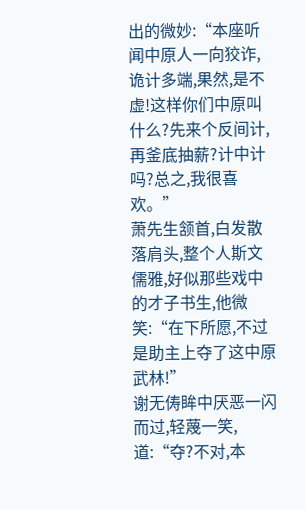出的微妙:“本座听闻中原人一向狡诈,诡计多端,果然,是不虚!这样你们中原叫什么?先来个反间计,再釜底抽薪?计中计吗?总之,我很喜欢。”
萧先生颔首,白发散落肩头,整个人斯文儒雅,好似那些戏中的才子书生,他微笑:“在下所愿,不过是助主上夺了这中原武林!”
谢无俦眸中厌恶一闪而过,轻蔑一笑,道:“夺?不对,本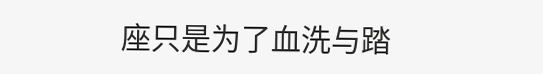座只是为了血洗与踏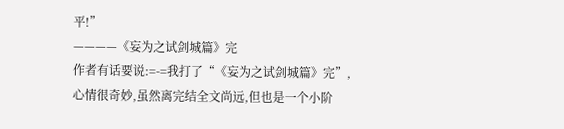平!”
————《妄为之试剑城篇》完
作者有话要说:=-=我打了“《妄为之试剑城篇》完”,心情很奇妙,虽然离完结全文尚远,但也是一个小阶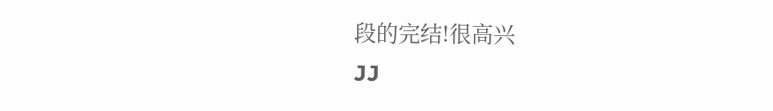段的完结!很高兴
JJ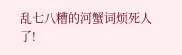乱七八糟的河蟹词烦死人了!